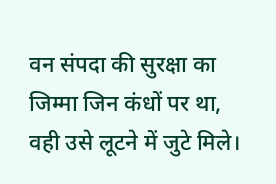वन संपदा की सुरक्षा का जिम्मा जिन कंधों पर था, वही उसे लूटने में जुटे मिले।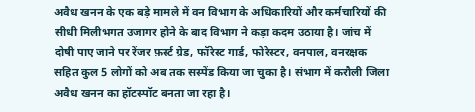अवैध खनन के एक बड़े मामले में वन विभाग के अधिकारियों और कर्मचारियों की सीधी मिलीभगत उजागर होने के बाद विभाग ने कड़ा कदम उठाया है। जांच में दोषी पाए जाने पर रेंजर फ़र्स्ट ग्रेड, फॉरेस्ट गार्ड, फोरेस्टर, वनपाल, वनरक्षक सहित कुल 5 लोगों को अब तक सस्पेंड किया जा चुका है। संभाग में करौली जिला अवैध खनन का हॉटस्पॉट बनता जा रहा है।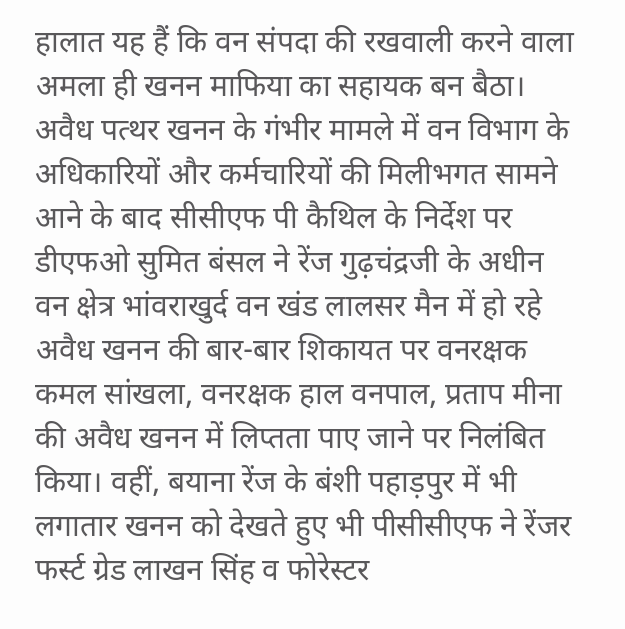हालात यह हैं कि वन संपदा की रखवाली करने वाला अमला ही खनन माफिया का सहायक बन बैठा। अवैध पत्थर खनन के गंभीर मामले में वन विभाग के अधिकारियों और कर्मचारियों की मिलीभगत सामने आने के बाद सीसीएफ पी कैथिल के निर्देश पर डीएफओ सुमित बंसल ने रेंज गुढ़चंद्रजी के अधीन वन क्षेत्र भांवराखुर्द वन खंड लालसर मैन में हो रहे अवैध खनन की बार-बार शिकायत पर वनरक्षक कमल सांखला, वनरक्षक हाल वनपाल, प्रताप मीना की अवैध खनन में लिप्तता पाए जाने पर निलंबित किया। वहीं, बयाना रेंज के बंशी पहाड़पुर में भी लगातार खनन को देखते हुए भी पीसीसीएफ ने रेंजर फर्स्ट ग्रेड लाखन सिंह व फोरेस्टर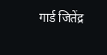गार्ड जितेंद्र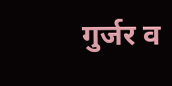गुर्जर व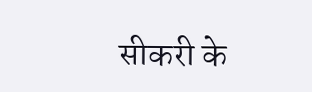सीकरी के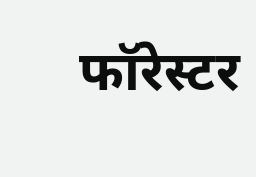फॉरेस्टर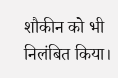शौकीन को भी निलंबित किया।